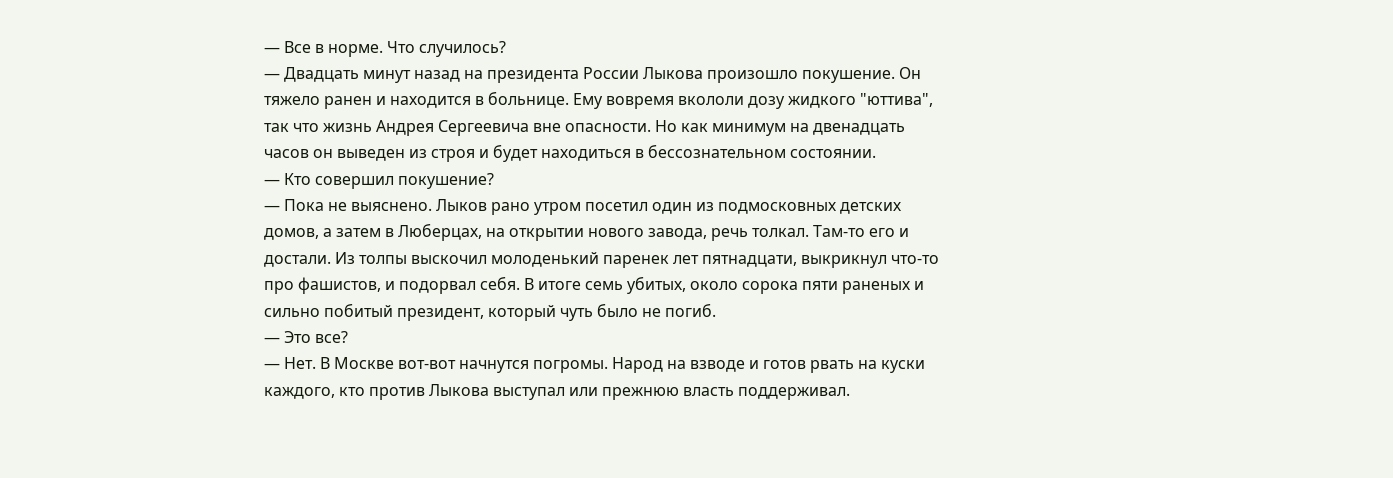— Все в норме. Что случилось?
— Двадцать минут назад на президента России Лыкова произошло покушение. Он тяжело ранен и находится в больнице. Ему вовремя вкололи дозу жидкого "юттива", так что жизнь Андрея Сергеевича вне опасности. Но как минимум на двенадцать часов он выведен из строя и будет находиться в бессознательном состоянии.
— Кто совершил покушение?
— Пока не выяснено. Лыков рано утром посетил один из подмосковных детских домов, а затем в Люберцах, на открытии нового завода, речь толкал. Там-то его и достали. Из толпы выскочил молоденький паренек лет пятнадцати, выкрикнул что-то про фашистов, и подорвал себя. В итоге семь убитых, около сорока пяти раненых и сильно побитый президент, который чуть было не погиб.
— Это все?
— Нет. В Москве вот-вот начнутся погромы. Народ на взводе и готов рвать на куски каждого, кто против Лыкова выступал или прежнюю власть поддерживал.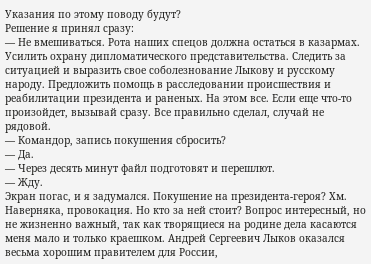Указания по этому поводу будут?
Решение я принял сразу:
— Не вмешиваться. Рота наших спецов должна остаться в казармах. Усилить охрану дипломатического представительства. Следить за ситуацией и выразить свое соболезнование Лыкову и русскому народу. Предложить помощь в расследовании происшествия и реабилитации президента и раненых. На этом все. Если еще что-то произойдет, вызывай сразу. Все правильно сделал, случай не рядовой.
— Командор, запись покушения сбросить?
— Да.
— Через десять минут файл подготовят и перешлют.
— Жду.
Экран погас, и я задумался. Покушение на президента-героя? Хм. Наверняка, провокация. Но кто за ней стоит? Вопрос интересный, но не жизненно важный, так как творящиеся на родине дела касаются меня мало и только краешком. Андрей Сергеевич Лыков оказался весьма хорошим правителем для России,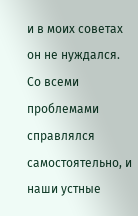и в моих советах он не нуждался. Со всеми проблемами справлялся самостоятельно, и наши устные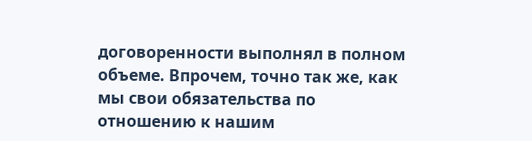договоренности выполнял в полном объеме. Впрочем, точно так же, как мы свои обязательства по отношению к нашим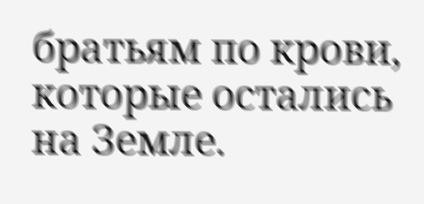братьям по крови, которые остались на Земле.